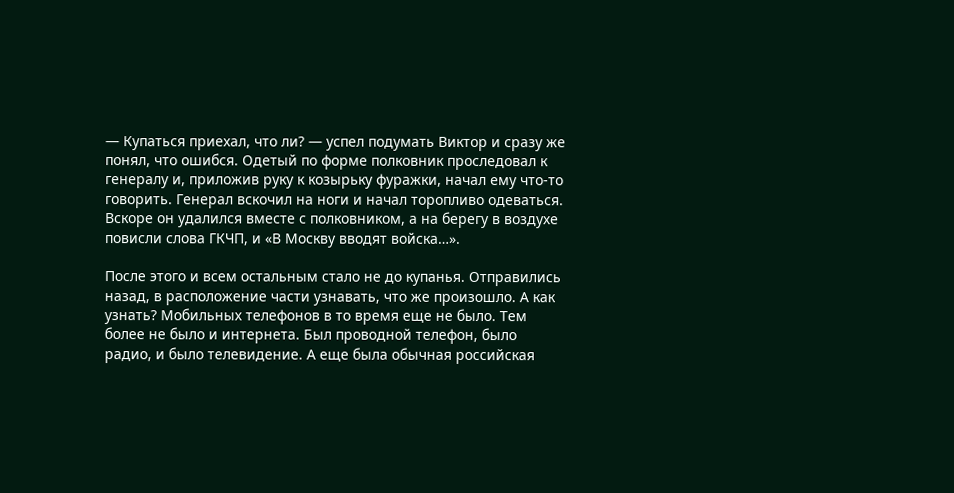— Купаться приехал, что ли? — успел подумать Виктор и сразу же понял, что ошибся. Одетый по форме полковник проследовал к генералу и, приложив руку к козырьку фуражки, начал ему что-то говорить. Генерал вскочил на ноги и начал торопливо одеваться. Вскоре он удалился вместе с полковником, а на берегу в воздухе повисли слова ГКЧП, и «В Москву вводят войска…».

После этого и всем остальным стало не до купанья. Отправились назад, в расположение части узнавать, что же произошло. А как узнать? Мобильных телефонов в то время еще не было. Тем более не было и интернета. Был проводной телефон, было радио, и было телевидение. А еще была обычная российская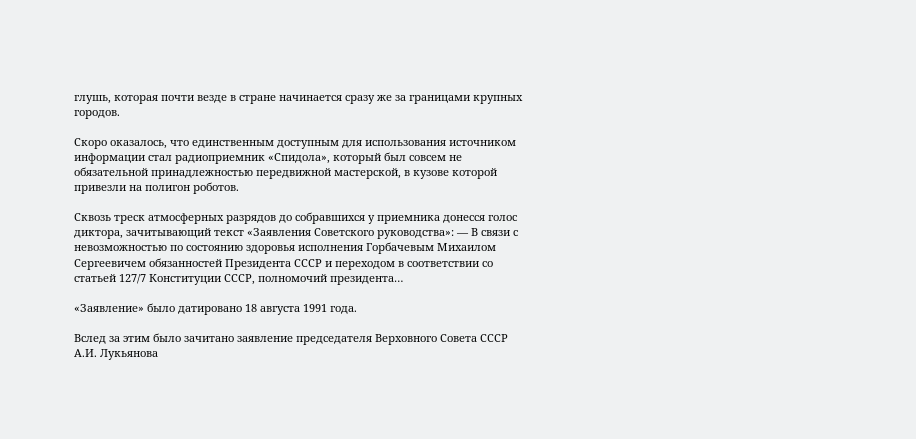глушь, которая почти везде в стране начинается сразу же за границами крупных городов.

Скоро оказалось, что единственным доступным для использования источником информации стал радиоприемник «Спидола», который был совсем не обязательной принадлежностью передвижной мастерской, в кузове которой привезли на полигон роботов.

Сквозь треск атмосферных разрядов до собравшихся у приемника донесся голос диктора, зачитывающий текст «Заявления Советского руководства»: — В связи с невозможностью по состоянию здоровья исполнения Горбачевым Михаилом Сергеевичем обязанностей Президента СССР и переходом в соответствии со статьей 127/7 Конституции СССР, полномочий президента…

«Заявление» было датировано 18 августа 1991 года.

Вслед за этим было зачитано заявление председателя Верховного Совета СССР А.И. Лукьянова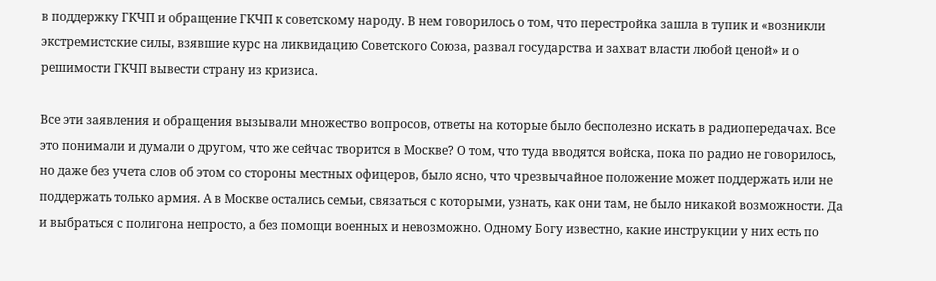в поддержку ГКЧП и обращение ГКЧП к советскому народу. В нем говорилось о том, что перестройка зашла в тупик и «возникли экстремистские силы, взявшие курс на ликвидацию Советского Союза, развал государства и захват власти любой ценой» и о решимости ГКЧП вывести страну из кризиса.

Все эти заявления и обращения вызывали множество вопросов, ответы на которые было бесполезно искать в радиопередачах. Все это понимали и думали о другом, что же сейчас творится в Москве? О том, что туда вводятся войска, пока по радио не говорилось, но даже без учета слов об этом со стороны местных офицеров, было ясно, что чрезвычайное положение может поддержать или не поддержать только армия. А в Москве остались семьи, связаться с которыми, узнать, как они там, не было никакой возможности. Да и выбраться с полигона непросто, а без помощи военных и невозможно. Одному Богу известно, какие инструкции у них есть по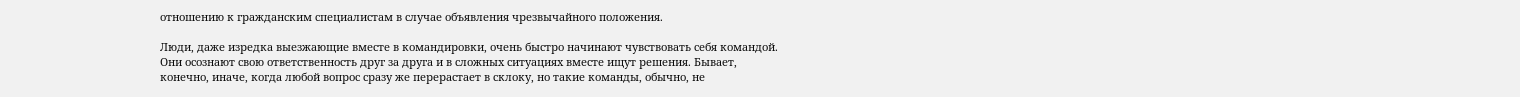отношению к гражданским специалистам в случае объявления чрезвычайного положения.

Люди, даже изредка выезжающие вместе в командировки, очень быстро начинают чувствовать себя командой. Они осознают свою ответственность друг за друга и в сложных ситуациях вместе ищут решения. Бывает, конечно, иначе, когда любой вопрос сразу же перерастает в склоку, но такие команды, обычно, не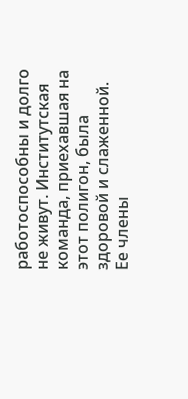работоспособны и долго не живут. Институтская команда, приехавшая на этот полигон, была здоровой и слаженной. Ее члены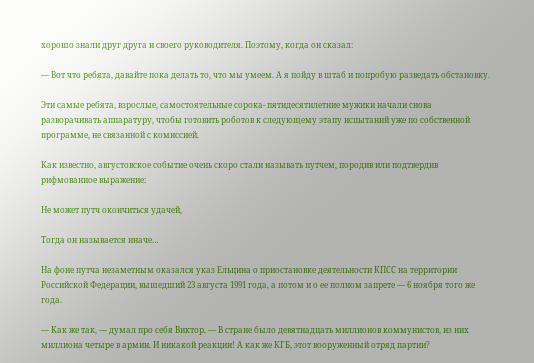хорошо знали друг друга и своего руководителя. Поэтому, когда он сказал:

— Вот что ребята, давайте пока делать то, что мы умеем. А я пойду в штаб и попробую разведать обстановку.

Эти самые ребята, взрослые, самостоятельные сорока- пятидесятилетние мужики начали снова разворачивать аппаратуру, чтобы готовить роботов к следующему этапу испытаний уже по собственной программе, не связанной с комиссией.

Как известно, августовское событие очень скоро стали называть путчем, породив или подтвердив рифмованное выражение:

Не может путч окончиться удачей,

Тогда он называется иначе…

На фоне путча незаметным оказался указ Ельцина о приостановке деятельности КПСС на территории Российской Федерации, вышедший 23 августа 1991 года, а потом и о ее полном запрете — 6 ноября того же года.

— Как же так, — думал про себя Виктор. — В стране было девятнадцать миллионов коммунистов, из них миллиона четыре в армии. И никакой реакции! А как же КГБ, этот вооруженный отряд партии?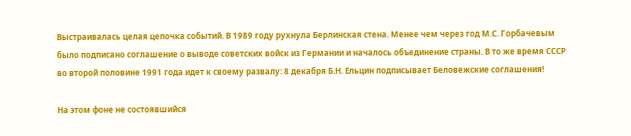Выстраивалась целая цепочка событий. В 1989 году рухнула Берлинская стена. Менее чем через год М.С. Горбачевым было подписано соглашение о выводе советских войск из Германии и началось объединение страны. В то же время СССР во второй половине 1991 года идет к своему развалу: 8 декабря Б.Н. Ельцин подписывает Беловежские соглашения!

На этом фоне не состоявшийся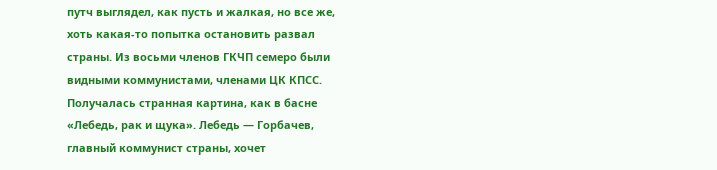путч выглядел, как пусть и жалкая, но все же, хоть какая-то попытка остановить развал страны. Из восьми членов ГКЧП семеро были видными коммунистами, членами ЦК КПСС. Получалась странная картина, как в басне «Лебедь, рак и щука». Лебедь — Горбачев, главный коммунист страны, хочет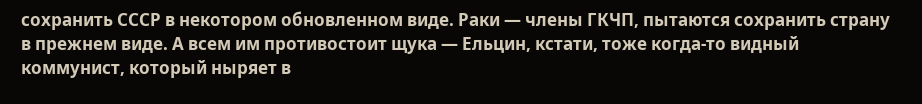сохранить СССР в некотором обновленном виде. Раки — члены ГКЧП, пытаются сохранить страну в прежнем виде. А всем им противостоит щука — Ельцин, кстати, тоже когда-то видный коммунист, который ныряет в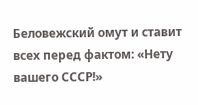Беловежский омут и ставит всех перед фактом: «Нету вашего СССР!»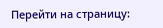Перейти на страницу: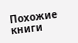Похожие книги